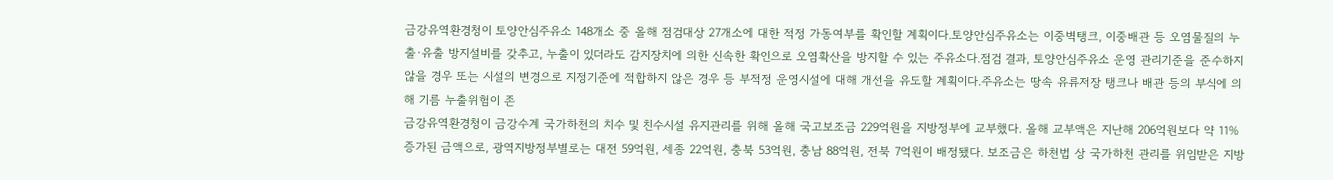금강유역환경청이 토양안심주유소 148개소 중 올해 점검대상 27개소에 대한 적정 가동여부를 확인할 계획이다.토양안심주유소는 이중벽탱크, 이중배관 등 오염물질의 누출·유출 방지설비를 갖추고, 누출이 있더라도 감지장치에 의한 신속한 확인으로 오염확산을 방지할 수 있는 주유소다.점검 결과, 토양안심주유소 운영 관리기준을 준수하지 않을 경우 또는 시설의 변경으로 지정기준에 적합하지 않은 경우 등 부적정 운영시설에 대해 개선을 유도할 계획이다.주유소는 땅속 유류저장 탱크나 배관 등의 부식에 의해 기름 누출위험이 존
금강유역환경청이 금강수계 국가하천의 치수 및 친수시설 유지관리를 위해 올해 국고보조금 229억원을 지방정부에 교부했다. 올해 교부액은 지난해 206억원보다 약 11% 증가된 금액으로, 광역지방정부별로는 대전 59억원, 세종 22억원, 충북 53억원, 충남 88억원, 전북 7억원이 배정됐다. 보조금은 하천법 상 국가하천 관리를 위임받은 지방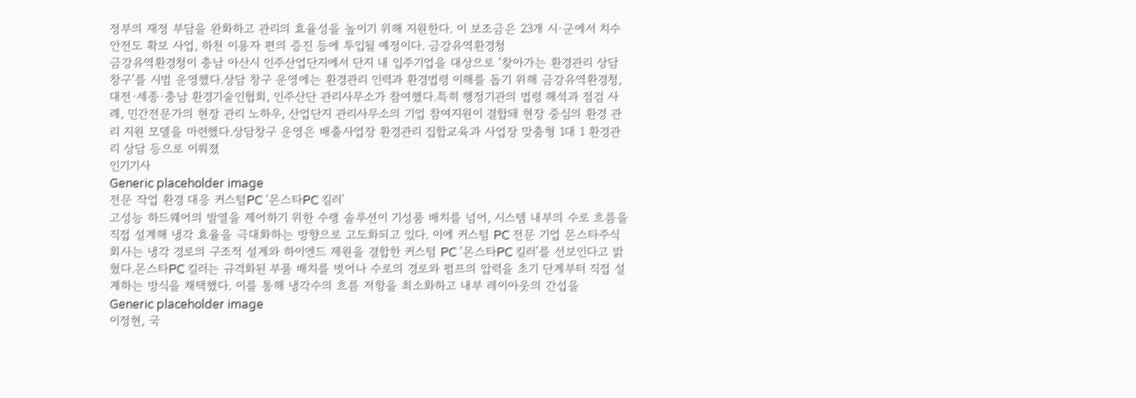정부의 재정 부담을 완화하고 관리의 효율성을 높이기 위해 지원한다. 이 보조금은 23개 시·군에서 치수 안전도 확보 사업, 하천 이용자 편의 증진 등에 투입될 예정이다. 금강유역환경청
금강유역환경청이 충남 아산시 인주산업단지에서 단지 내 입주기업을 대상으로 ‘찾아가는 환경관리 상담 창구’를 시범 운영했다.상담 창구 운영에는 환경관리 인력과 환경법령 이해를 돕기 위해 금강유역환경청, 대전·세종·충남 환경기술인협회, 인주산단 관리사무소가 참여했다.특히 행정기관의 법령 해석과 점검 사례, 민간전문가의 현장 관리 노하우, 산업단지 관리사무소의 기업 참여지원이 결합돼 현장 중심의 환경 관리 지원 모델을 마련했다.상담창구 운영은 배출사업장 환경관리 집합교육과 사업장 맞춤형 1대 1 환경관리 상담 등으로 이뤄졌
인기기사
Generic placeholder image
전문 작업 환경 대응 커스텀PC ‘몬스타PC 킬러’
고성능 하드웨어의 발열을 제어하기 위한 수랭 솔루션이 기성품 배치를 넘어, 시스템 내부의 수로 흐름을 직접 설계해 냉각 효율을 극대화하는 방향으로 고도화되고 있다. 이에 커스텀 PC 전문 기업 몬스타주식회사는 냉각 경로의 구조적 설계와 하이엔드 제원을 결합한 커스텀 PC ‘몬스타PC 킬러’를 선보인다고 밝혔다.몬스타PC 킬러는 규격화된 부품 배치를 벗어나 수로의 경로와 펌프의 압력을 초기 단계부터 직접 설계하는 방식을 채택했다. 이를 통해 냉각수의 흐름 저항을 최소화하고 내부 레이아웃의 간섭을
Generic placeholder image
이정현, 국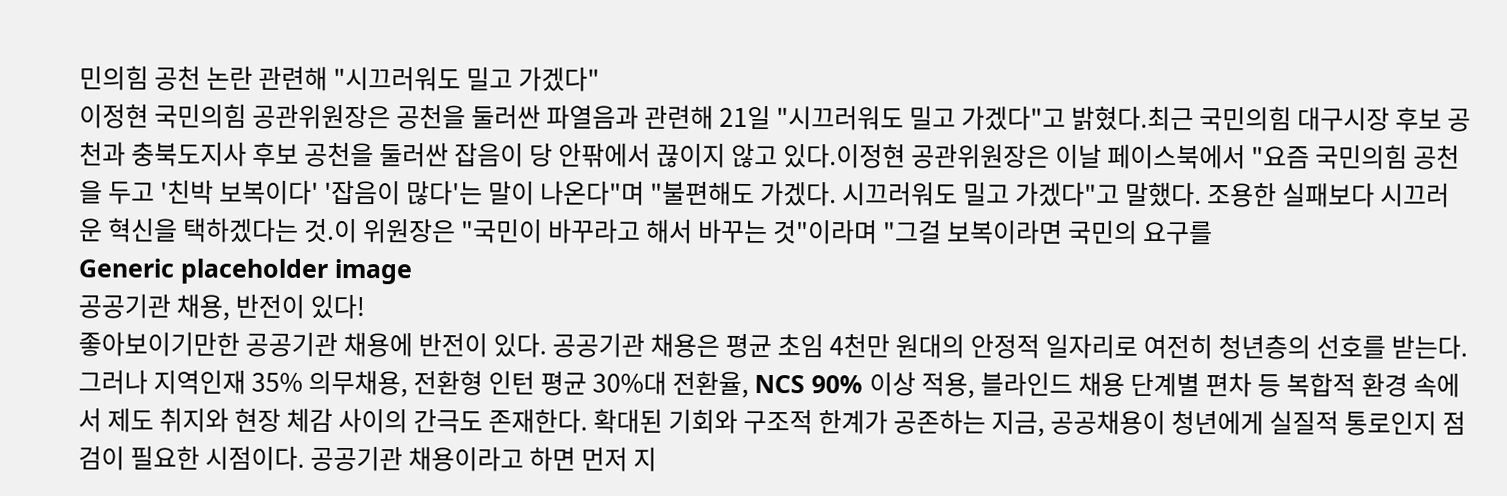민의힘 공천 논란 관련해 "시끄러워도 밀고 가겠다"
이정현 국민의힘 공관위원장은 공천을 둘러싼 파열음과 관련해 21일 "시끄러워도 밀고 가겠다"고 밝혔다.최근 국민의힘 대구시장 후보 공천과 충북도지사 후보 공천을 둘러싼 잡음이 당 안팎에서 끊이지 않고 있다.이정현 공관위원장은 이날 페이스북에서 "요즘 국민의힘 공천을 두고 '친박 보복이다' '잡음이 많다'는 말이 나온다"며 "불편해도 가겠다. 시끄러워도 밀고 가겠다"고 말했다. 조용한 실패보다 시끄러운 혁신을 택하겠다는 것.이 위원장은 "국민이 바꾸라고 해서 바꾸는 것"이라며 "그걸 보복이라면 국민의 요구를
Generic placeholder image
공공기관 채용, 반전이 있다!
좋아보이기만한 공공기관 채용에 반전이 있다. 공공기관 채용은 평균 초임 4천만 원대의 안정적 일자리로 여전히 청년층의 선호를 받는다. 그러나 지역인재 35% 의무채용, 전환형 인턴 평균 30%대 전환율, NCS 90% 이상 적용, 블라인드 채용 단계별 편차 등 복합적 환경 속에서 제도 취지와 현장 체감 사이의 간극도 존재한다. 확대된 기회와 구조적 한계가 공존하는 지금, 공공채용이 청년에게 실질적 통로인지 점검이 필요한 시점이다. 공공기관 채용이라고 하면 먼저 지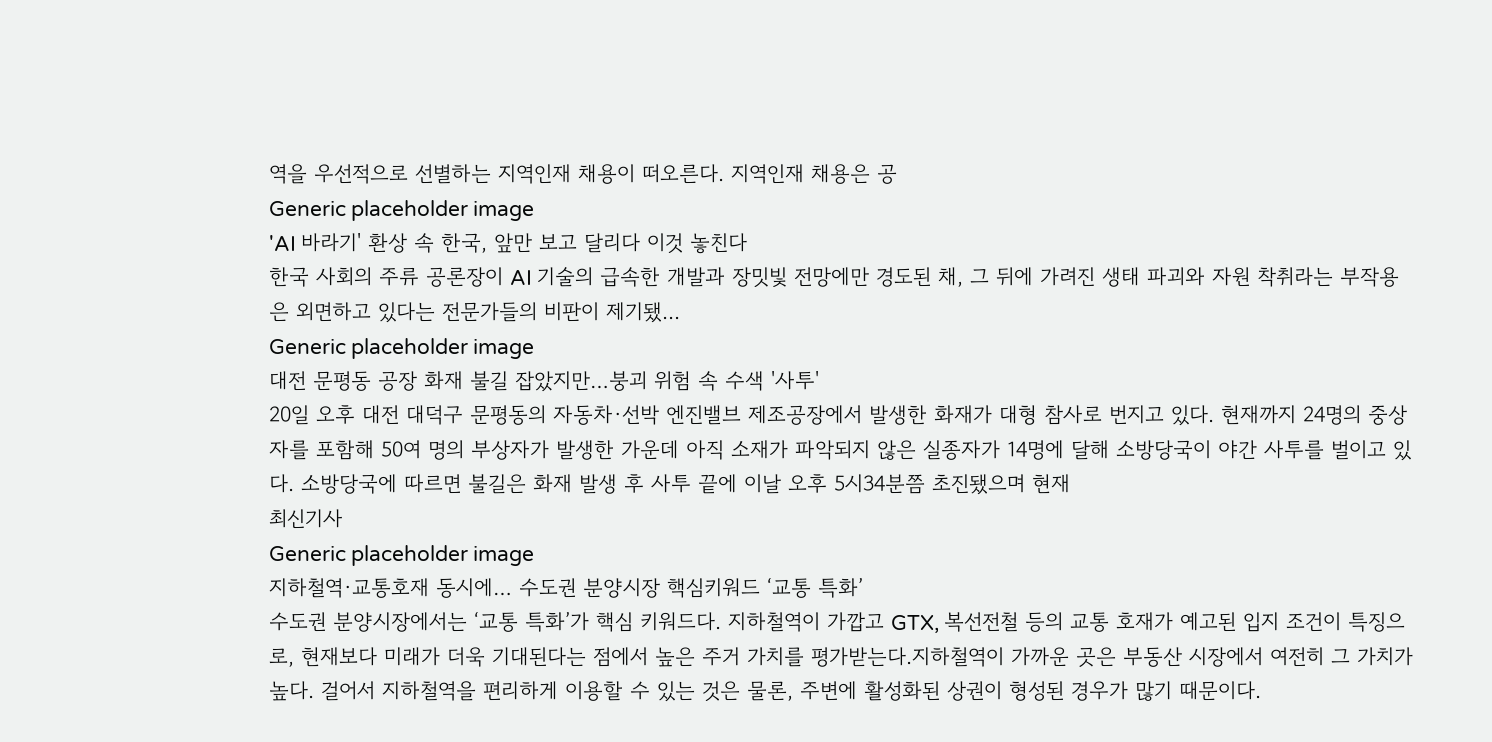역을 우선적으로 선별하는 지역인재 채용이 떠오른다. 지역인재 채용은 공
Generic placeholder image
'AI 바라기' 환상 속 한국, 앞만 보고 달리다 이것 놓친다
한국 사회의 주류 공론장이 AI 기술의 급속한 개발과 장밋빛 전망에만 경도된 채, 그 뒤에 가려진 생태 파괴와 자원 착취라는 부작용은 외면하고 있다는 전문가들의 비판이 제기됐...
Generic placeholder image
대전 문평동 공장 화재 불길 잡았지만…붕괴 위험 속 수색 '사투'
20일 오후 대전 대덕구 문평동의 자동차·선박 엔진밸브 제조공장에서 발생한 화재가 대형 참사로 번지고 있다. 현재까지 24명의 중상자를 포함해 50여 명의 부상자가 발생한 가운데 아직 소재가 파악되지 않은 실종자가 14명에 달해 소방당국이 야간 사투를 벌이고 있다. 소방당국에 따르면 불길은 화재 발생 후 사투 끝에 이날 오후 5시34분쯤 초진됐으며 현재
최신기사
Generic placeholder image
지하철역·교통호재 동시에… 수도권 분양시장 핵심키워드 ‘교통 특화’
수도권 분양시장에서는 ‘교통 특화’가 핵심 키워드다. 지하철역이 가깝고 GTX, 복선전철 등의 교통 호재가 예고된 입지 조건이 특징으로, 현재보다 미래가 더욱 기대된다는 점에서 높은 주거 가치를 평가받는다.지하철역이 가까운 곳은 부동산 시장에서 여전히 그 가치가 높다. 걸어서 지하철역을 편리하게 이용할 수 있는 것은 물론, 주변에 활성화된 상권이 형성된 경우가 많기 때문이다.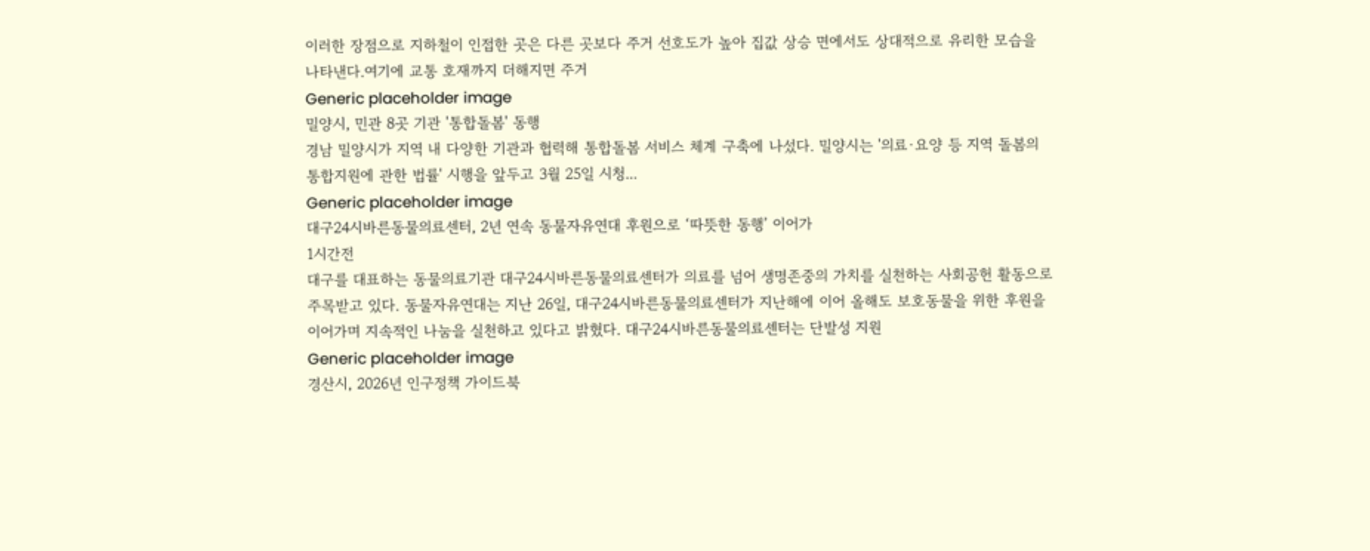이러한 장점으로 지하철이 인접한 곳은 다른 곳보다 주거 선호도가 높아 집값 상승 면에서도 상대적으로 유리한 모습을 나타낸다.여기에 교통 호재까지 더해지면 주거
Generic placeholder image
밀양시, 민관 8곳 기관 '통합돌봄' 동행
경남 밀양시가 지역 내 다양한 기관과 협력해 통합돌봄 서비스 체계 구축에 나섰다. 밀양시는 '의료·요양 등 지역 돌봄의 통합지원에 관한 법률' 시행을 앞두고 3월 25일 시청...
Generic placeholder image
대구24시바른동물의료센터, 2년 연속 동물자유연대 후원으로 ‘따뜻한 동행’ 이어가
1시간전
대구를 대표하는 동물의료기관 대구24시바른동물의료센터가 의료를 넘어 생명존중의 가치를 실천하는 사회공헌 활동으로 주목받고 있다. 동물자유연대는 지난 26일, 대구24시바른동물의료센터가 지난해에 이어 올해도 보호동물을 위한 후원을 이어가며 지속적인 나눔을 실천하고 있다고 밝혔다. 대구24시바른동물의료센터는 단발성 지원
Generic placeholder image
경산시, 2026년 인구정책 가이드북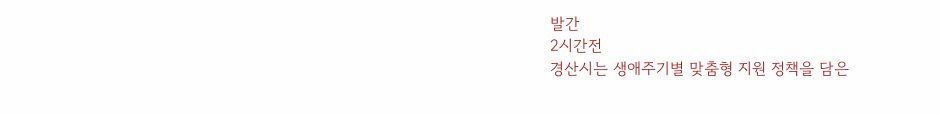발간
2시간전
경산시는 생애주기별 맞춤형 지원 정책을 담은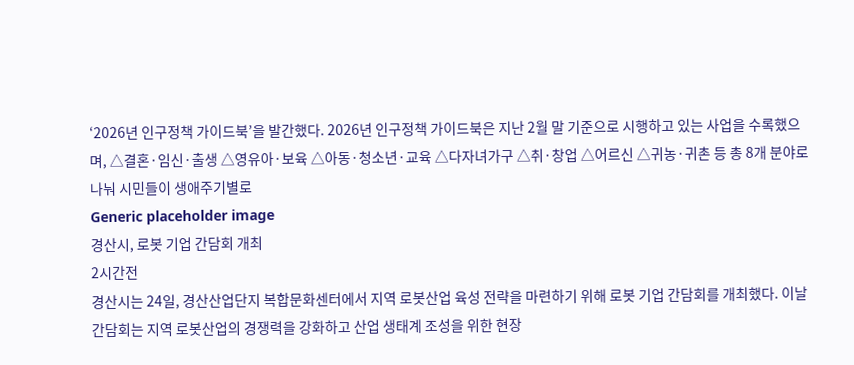‘2026년 인구정책 가이드북’을 발간했다. 2026년 인구정책 가이드북은 지난 2월 말 기준으로 시행하고 있는 사업을 수록했으며, △결혼·임신·출생 △영유아·보육 △아동·청소년·교육 △다자녀가구 △취·창업 △어르신 △귀농·귀촌 등 총 8개 분야로 나눠 시민들이 생애주기별로
Generic placeholder image
경산시, 로봇 기업 간담회 개최
2시간전
경산시는 24일, 경산산업단지 복합문화센터에서 지역 로봇산업 육성 전략을 마련하기 위해 로봇 기업 간담회를 개최했다. 이날 간담회는 지역 로봇산업의 경쟁력을 강화하고 산업 생태계 조성을 위한 현장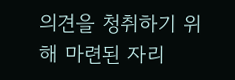의견을 청취하기 위해 마련된 자리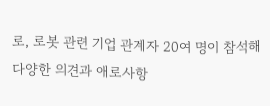로, 로봇 관련 기업 관계자 20여 명이 참석해 다양한 의견과 애로사항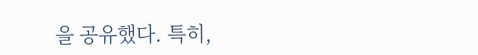을 공유했다. 특히,